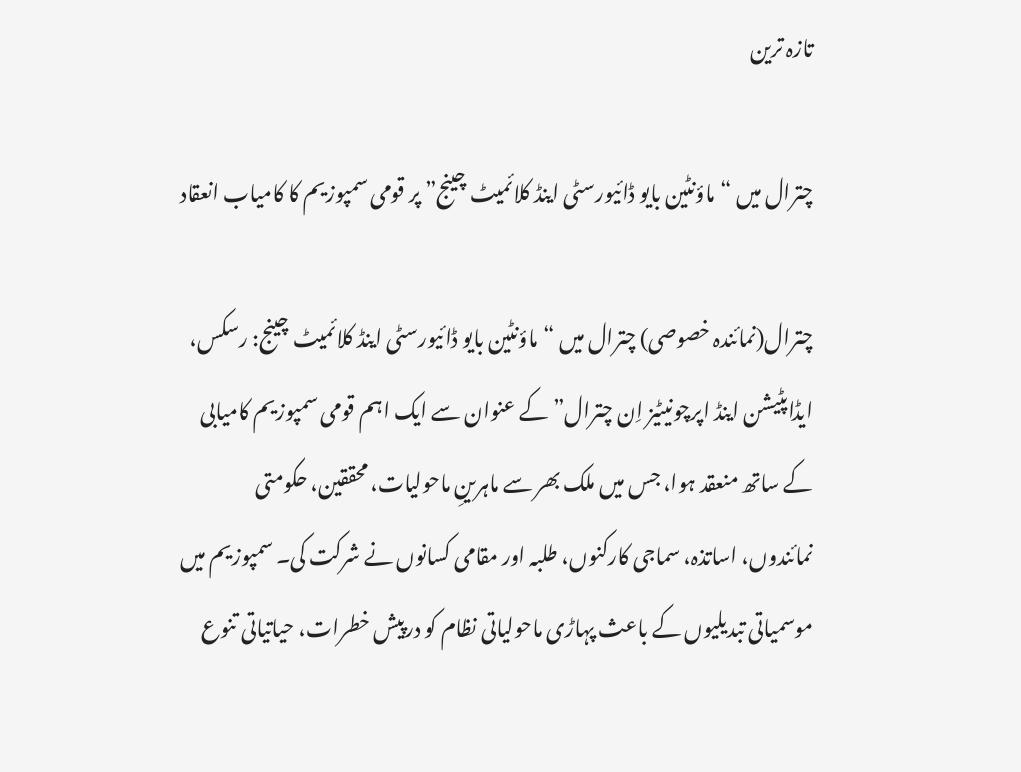تازہ ترین

چترال میں “ماؤنٹین بایو ڈائیورسٹی اینڈ کلائمیٹ چینج” پر قومی سمپوزیم کا کامیاب انعقاد

چترال(نمائندہ خصوصی) چترال میں “ماؤنٹین بایو ڈائیورسٹی اینڈ کلائمیٹ چینج: رسکس، ایڈاپٹیشن اینڈ اپرچونیٹیز اِن چترال” کے عنوان سے ایک اہم قومی سمپوزیم کامیابی کے ساتھ منعقد ہوا، جس میں ملک بھر سے ماہرینِ ماحولیات، محققین، حکومتی نمائندوں، اساتذہ، سماجی کارکنوں، طلبہ اور مقامی کسانوں نے شرکت کی۔ سمپوزیم میں موسمیاتی تبدیلیوں کے باعث پہاڑی ماحولیاتی نظام کو درپیش خطرات، حیاتیاتی تنوع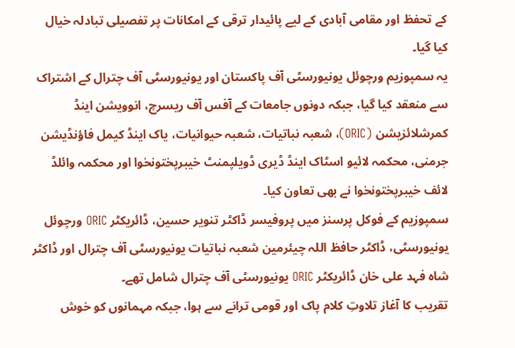کے تحفظ اور مقامی آبادی کے لیے پائیدار ترقی کے امکانات پر تفصیلی تبادلہ خیال کیا گیا۔
یہ سمپوزیم ورچوئل یونیورسٹی آف پاکستان اور یونیورسٹی آف چترال کے اشتراک سے منعقد کیا گیا، جبکہ دونوں جامعات کے آفس آف ریسرچ، انوویشن اینڈ کمرشلائزیشن (ORIC)، شعبہ نباتیات، شعبہ حیوانیات، یاک اینڈ کیمل فاؤنڈیشن جرمنی، محکمہ لائیو اسٹاک اینڈ ڈیری ڈویلپمنٹ خیبرپختونخوا اور محکمہ وائلڈ لائف خیبرپختونخوا نے بھی تعاون کیا۔
سمپوزیم کے فوکل پرسنز میں پروفیسر ڈاکٹر تنویر حسین، ڈائریکٹر ORIC ورچوئل یونیورسٹی، ڈاکٹر حافظ اللہ چیئرمین شعبہ نباتیات یونیورسٹی آف چترال اور ڈاکٹر شاہ فہد علی خان ڈائریکٹر ORIC یونیورسٹی آف چترال شامل تھے۔
تقریب کا آغاز تلاوتِ کلام پاک اور قومی ترانے سے ہوا، جبکہ مہمانوں کو خوش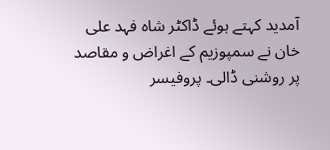آمدید کہتے ہوئے ڈاکٹر شاہ فہد علی خان نے سمپوزیم کے اغراض و مقاصد پر روشنی ڈالی۔ پروفیسر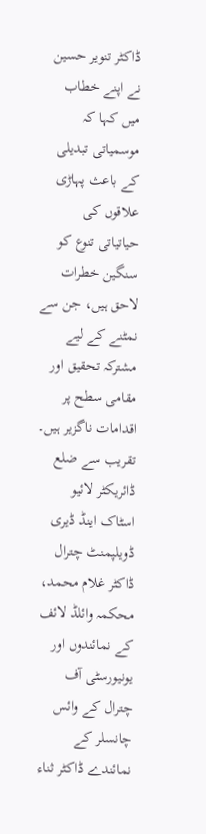ڈاکٹر تنویر حسین نے اپنے خطاب میں کہا کہ موسمیاتی تبدیلی کے باعث پہاڑی علاقوں کی حیاتیاتی تنوع کو سنگین خطرات لاحق ہیں، جن سے نمٹنے کے لیے مشترکہ تحقیق اور مقامی سطح پر اقدامات ناگزیر ہیں۔
تقریب سے ضلع ڈائریکٹر لائیو اسٹاک اینڈ ڈیری ڈویلپمنٹ چترال ڈاکٹر غلام محمد، محکمہ وائلڈ لائف کے نمائندوں اور یونیورسٹی آف چترال کے وائس چانسلر کے نمائندے ڈاکٹر ثناء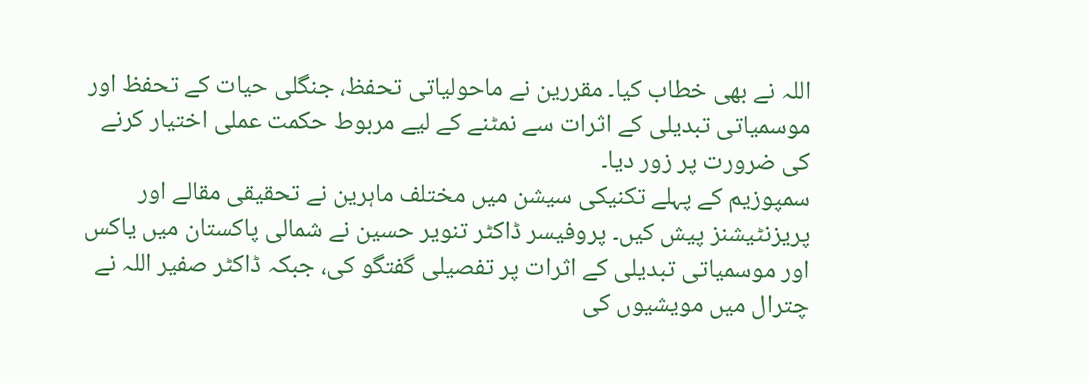اللہ نے بھی خطاب کیا۔ مقررین نے ماحولیاتی تحفظ، جنگلی حیات کے تحفظ اور موسمیاتی تبدیلی کے اثرات سے نمٹنے کے لیے مربوط حکمت عملی اختیار کرنے کی ضرورت پر زور دیا۔
سمپوزیم کے پہلے تکنیکی سیشن میں مختلف ماہرین نے تحقیقی مقالے اور پریزنٹیشنز پیش کیں۔ پروفیسر ڈاکٹر تنویر حسین نے شمالی پاکستان میں یاکس اور موسمیاتی تبدیلی کے اثرات پر تفصیلی گفتگو کی، جبکہ ڈاکٹر صفیر اللہ نے چترال میں مویشیوں کی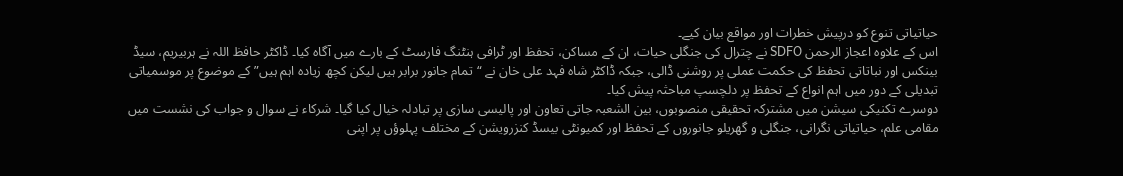حیاتیاتی تنوع کو درپیش خطرات اور مواقع بیان کیے۔
اس کے علاوہ اعجاز الرحمن SDFO نے چترال کی جنگلی حیات، ان کے مساکن، تحفظ اور ٹرافی ہنٹنگ فارسٹ کے بارے میں آگاہ کیا۔ ڈاکٹر حافظ اللہ نے ہربیریم، سیڈ بینکس اور نباتاتی تحفظ کی حکمت عملی پر روشنی ڈالی، جبکہ ڈاکٹر شاہ فہد علی خان نے “تمام جانور برابر ہیں لیکن کچھ زیادہ اہم ہیں” کے موضوع پر موسمیاتی تبدیلی کے دور میں اہم انواع کے تحفظ پر دلچسپ مباحثہ پیش کیا۔
دوسرے تکنیکی سیشن میں مشترکہ تحقیقی منصوبوں، بین الشعبہ جاتی تعاون اور پالیسی سازی پر تبادلہ خیال کیا گیا۔ شرکاء نے سوال و جواب کی نشست میں مقامی علم، حیاتیاتی نگرانی، جنگلی و گھریلو جانوروں کے تحفظ اور کمیونٹی بیسڈ کنزرویشن کے مختلف پہلوؤں پر اپنی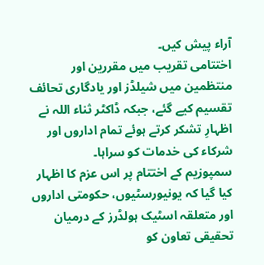آراء پیش کیں۔
اختتامی تقریب میں مقررین اور منتظمین میں شیلڈز اور یادگاری تحائف تقسیم کیے گئے، جبکہ ڈاکٹر ثناء اللہ نے اظہارِ تشکر کرتے ہوئے تمام اداروں اور شرکاء کی خدمات کو سراہا۔
سمپوزیم کے اختتام پر اس عزم کا اظہار کیا گیا کہ یونیورسٹیوں، حکومتی اداروں اور متعلقہ اسٹیک ہولڈرز کے درمیان تحقیقی تعاون کو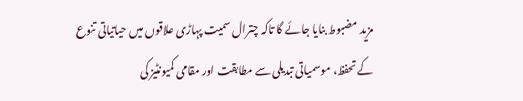مزید مضبوط بنایا جائے گا تاکہ چترال سمیت پہاڑی علاقوں میں حیاتیاتی تنوع کے تحفظ، موسمیاتی تبدیلی سے مطابقت اور مقامی کمیونٹیز کی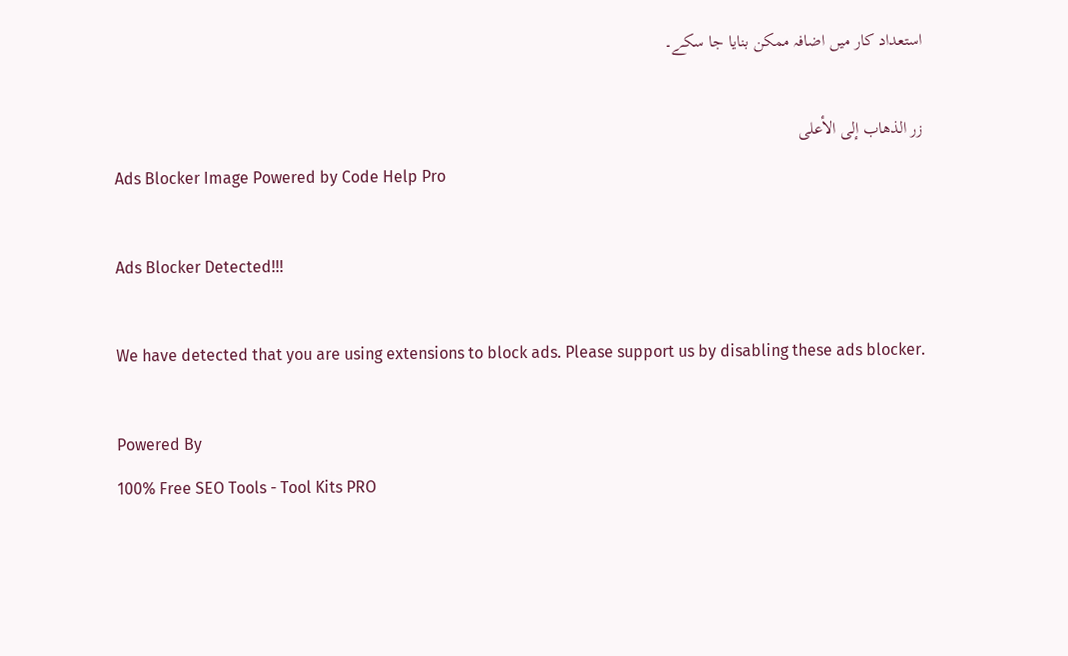استعداد کار میں اضافہ ممکن بنایا جا سکے۔

زر الذهاب إلى الأعلى
Ads Blocker Image Powered by Code Help Pro

Ads Blocker Detected!!!

We have detected that you are using extensions to block ads. Please support us by disabling these ads blocker.

Powered By
100% Free SEO Tools - Tool Kits PRO